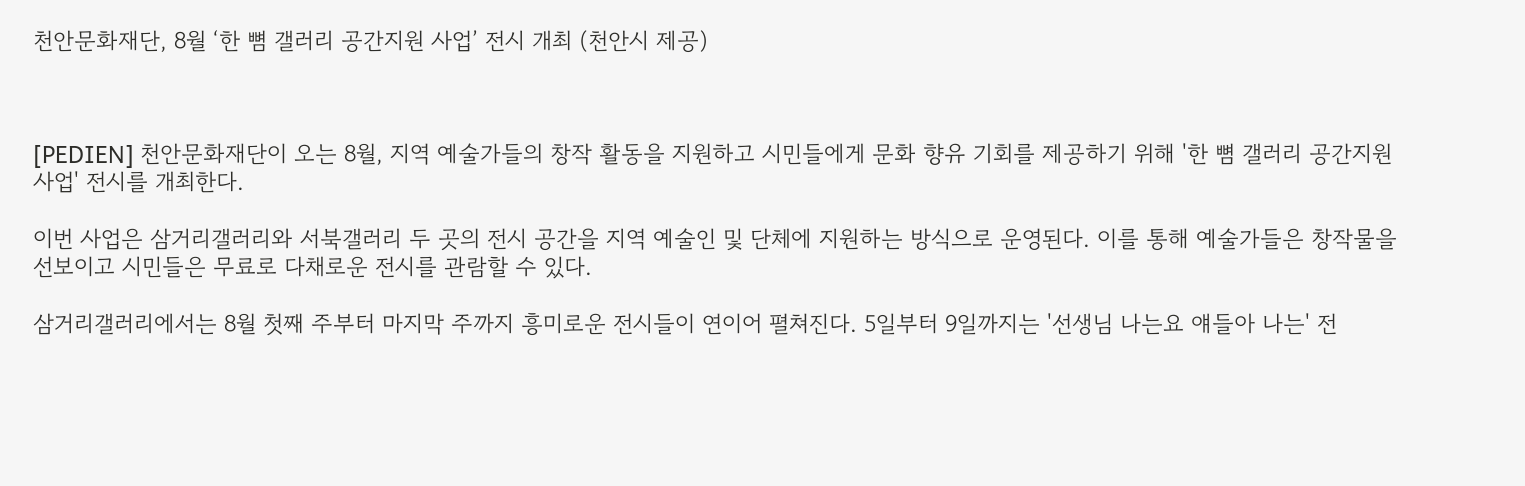천안문화재단, 8월 ‘한 뼘 갤러리 공간지원 사업’ 전시 개최 (천안시 제공)



[PEDIEN] 천안문화재단이 오는 8월, 지역 예술가들의 창작 활동을 지원하고 시민들에게 문화 향유 기회를 제공하기 위해 '한 뼘 갤러리 공간지원사업' 전시를 개최한다.

이번 사업은 삼거리갤러리와 서북갤러리 두 곳의 전시 공간을 지역 예술인 및 단체에 지원하는 방식으로 운영된다. 이를 통해 예술가들은 창작물을 선보이고 시민들은 무료로 다채로운 전시를 관람할 수 있다.

삼거리갤러리에서는 8월 첫째 주부터 마지막 주까지 흥미로운 전시들이 연이어 펼쳐진다. 5일부터 9일까지는 '선생님 나는요 얘들아 나는' 전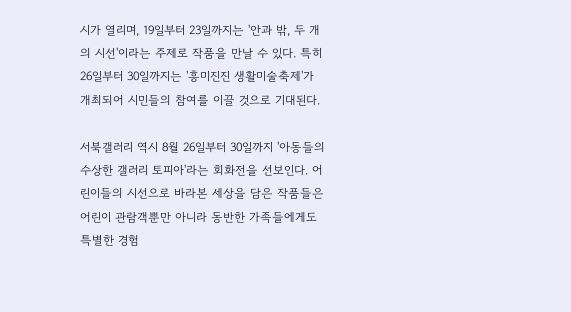시가 열리며, 19일부터 23일까지는 '안과 밖, 두 개의 시선'이라는 주제로 작품을 만날 수 있다. 특히 26일부터 30일까지는 '흥미진진 생활미술축제'가 개최되어 시민들의 참여를 이끌 것으로 기대된다.

서북갤러리 역시 8월 26일부터 30일까지 '아동들의 수상한 갤러리 토피아'라는 회화전을 선보인다. 어린이들의 시선으로 바라본 세상을 담은 작품들은 어린이 관람객뿐만 아니라 동반한 가족들에게도 특별한 경험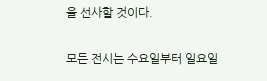을 선사할 것이다.

모든 전시는 수요일부터 일요일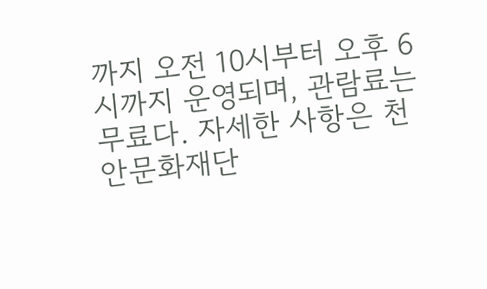까지 오전 10시부터 오후 6시까지 운영되며, 관람료는 무료다. 자세한 사항은 천안문화재단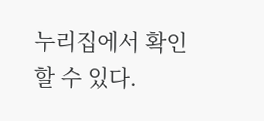누리집에서 확인할 수 있다.